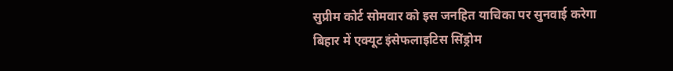सुप्रीम कोर्ट सोमवार को इस जनहित याचिका पर सुनवाई करेगा
बिहार में एक्यूट इंसेफलाइटिस सिंड्रोम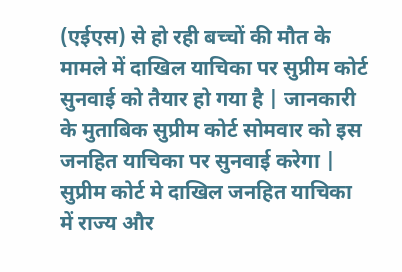(एईएस) से हो रही बच्चों की मौत के मामले में दाखिल याचिका पर सुप्रीम कोर्ट सुनवाई को तैयार हो गया है | जानकारी के मुताबिक सुप्रीम कोर्ट सोमवार को इस जनहित याचिका पर सुनवाई करेगा | सुप्रीम कोर्ट मे दाखिल जनहित याचिका में राज्य और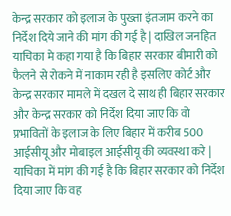केन्द्र सरकार को इलाज के पुख्ता इंतजाम करने का निर्देश दिये जाने की मांग की गई है | दाखिल जनहित याचिका मे कहा गया है कि बिहार सरकार बीमारी को फैलने से रोकने में नाकाम रही है इसलिए कोर्ट और केन्द्र सरकार मामले में दखल दे साथ ही बिहार सरकार और केन्द्र सरकार को निर्देश दिया जाए कि वो प्रभावितों के इलाज के लिए बिहार में करीब 500 आईसीयू और मोबाइल आईसीयू की व्यवस्था करे | याचिका में मांग की गई है कि बिहार सरकार को निर्देश दिया जाए कि वह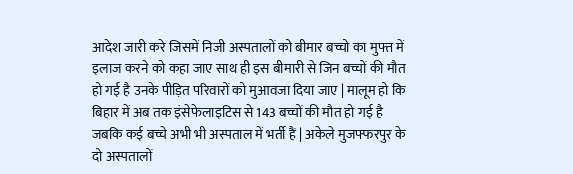आदेश जारी करे जिसमें निजी अस्पतालों को बीमार बच्चो का मुफ्त में इलाज करने को कहा जाए साथ ही इस बीमारी से जिन बच्चों की मौत हो गई है उनके पीड़ित परिवारों को मुआवजा दिया जाए | मालूम हो कि बिहार में अब तक इंसेफेलाइटिस से 143 बच्चों की मौत हो गई है जबकि कई बच्चे अभी भी अस्पताल में भर्ती हैं | अकेले मुजफ्फरपुर के दो अस्पतालों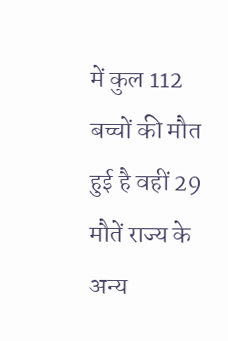में कुल 112 बच्चों की मौत हुई है वहीं 29 मौतें राज्य के अन्य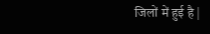जिलों में हुई है |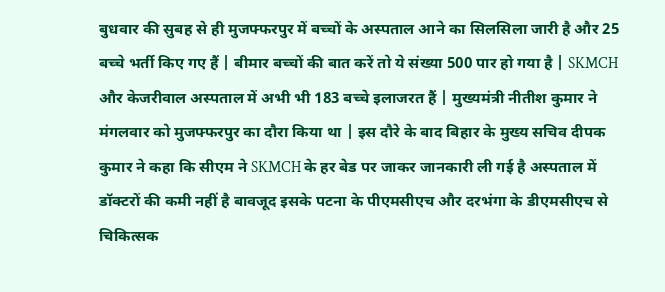बुधवार की सुबह से ही मुजफ्फरपुर में बच्चों के अस्पताल आने का सिलसिला जारी है और 25 बच्चे भर्ती किए गए हैं | बीमार बच्चों की बात करें तो ये संख्या 500 पार हो गया है | SKMCH और केजरीवाल अस्पताल में अभी भी 183 बच्चे इलाजरत हैं | मुख्यमंत्री नीतीश कुमार ने मंगलवार को मुजफ्फरपुर का दौरा किया था | इस दौरे के बाद बिहार के मुख्य सचिव दीपक कुमार ने कहा कि सीएम ने SKMCH के हर बेड पर जाकर जानकारी ली गई है अस्पताल में डॉक्टरों की कमी नहीं है बावजूद इसके पटना के पीएमसीएच और दरभंगा के डीएमसीएच से चिकित्सक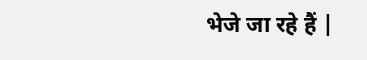भेजे जा रहे हैं |